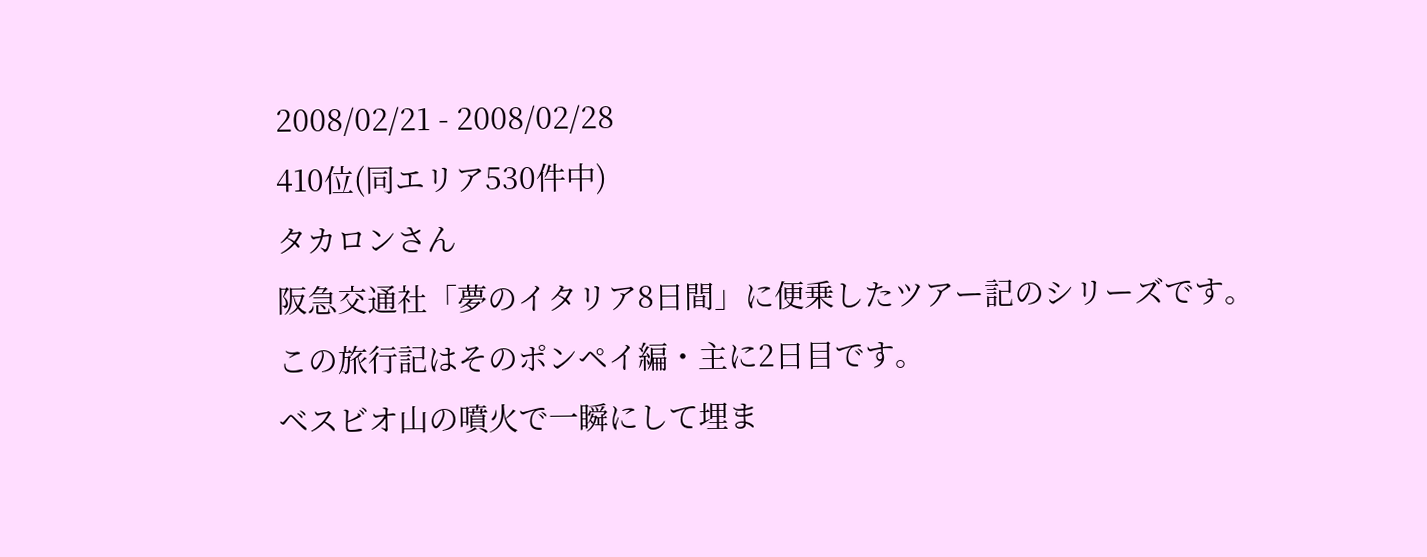2008/02/21 - 2008/02/28
410位(同エリア530件中)
タカロンさん
阪急交通社「夢のイタリア8日間」に便乗したツアー記のシリーズです。
この旅行記はそのポンペイ編・主に2日目です。
ベスビオ山の噴火で一瞬にして埋ま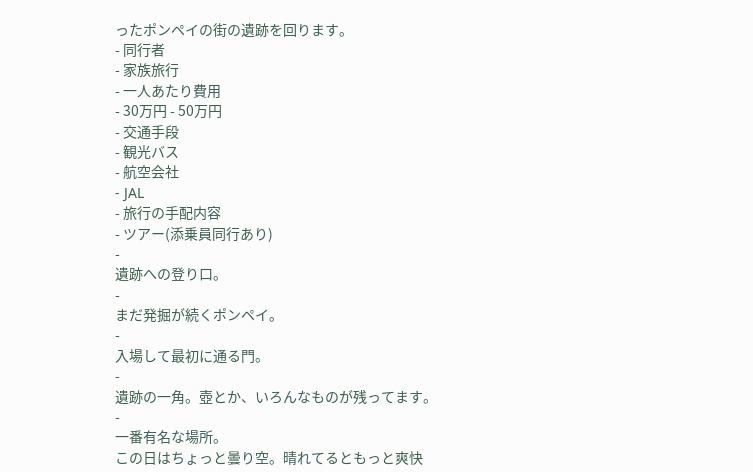ったポンペイの街の遺跡を回ります。
- 同行者
- 家族旅行
- 一人あたり費用
- 30万円 - 50万円
- 交通手段
- 観光バス
- 航空会社
- JAL
- 旅行の手配内容
- ツアー(添乗員同行あり)
-
遺跡への登り口。
-
まだ発掘が続くポンペイ。
-
入場して最初に通る門。
-
遺跡の一角。壺とか、いろんなものが残ってます。
-
一番有名な場所。
この日はちょっと曇り空。晴れてるともっと爽快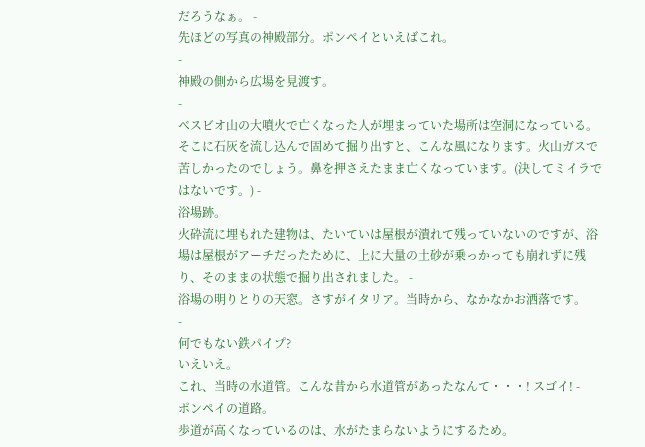だろうなぁ。 -
先ほどの写真の神殿部分。ポンペイといえばこれ。
-
神殿の側から広場を見渡す。
-
ベスビオ山の大噴火で亡くなった人が埋まっていた場所は空洞になっている。
そこに石灰を流し込んで固めて掘り出すと、こんな風になります。火山ガスで苦しかったのでしょう。鼻を押さえたまま亡くなっています。(決してミイラではないです。) -
浴場跡。
火砕流に埋もれた建物は、たいていは屋根が潰れて残っていないのですが、浴場は屋根がアーチだったために、上に大量の土砂が乗っかっても崩れずに残り、そのままの状態で掘り出されました。 -
浴場の明りとりの天窓。さすがイタリア。当時から、なかなかお洒落です。
-
何でもない鉄パイプ?
いえいえ。
これ、当時の水道管。こんな昔から水道管があったなんて・・・! スゴイ! -
ポンペイの道路。
歩道が高くなっているのは、水がたまらないようにするため。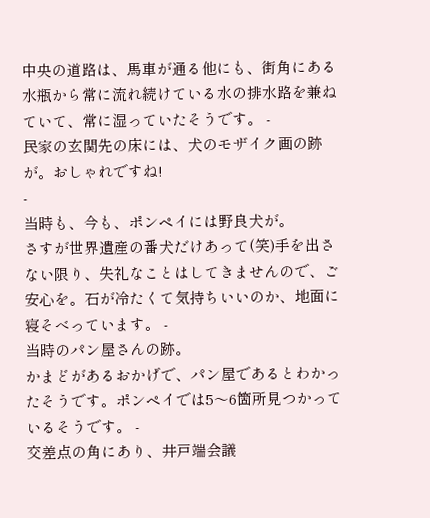中央の道路は、馬車が通る他にも、街角にある水瓶から常に流れ続けている水の排水路を兼ねていて、常に湿っていたそうです。 -
民家の玄関先の床には、犬のモザイク画の跡が。おしゃれですね!
-
当時も、今も、ポンペイには野良犬が。
さすが世界遺産の番犬だけあって(笑)手を出さない限り、失礼なことはしてきませんので、ご安心を。石が冷たくて気持ちいいのか、地面に寝そべっています。 -
当時のパン屋さんの跡。
かまどがあるおかげで、パン屋であるとわかったそうです。ポンペイでは5〜6箇所見つかっているそうです。 -
交差点の角にあり、井戸端会議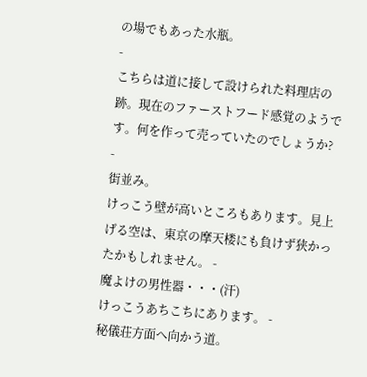の場でもあった水瓶。
-
こちらは道に接して設けられた料理店の跡。現在のファーストフード感覚のようです。何を作って売っていたのでしょうか?
-
街並み。
けっこう壁が高いところもあります。見上げる空は、東京の摩天楼にも負けず狭かったかもしれません。 -
魔よけの男性器・・・(汗)
けっこうあちこちにあります。 -
秘儀荘方面へ向かう道。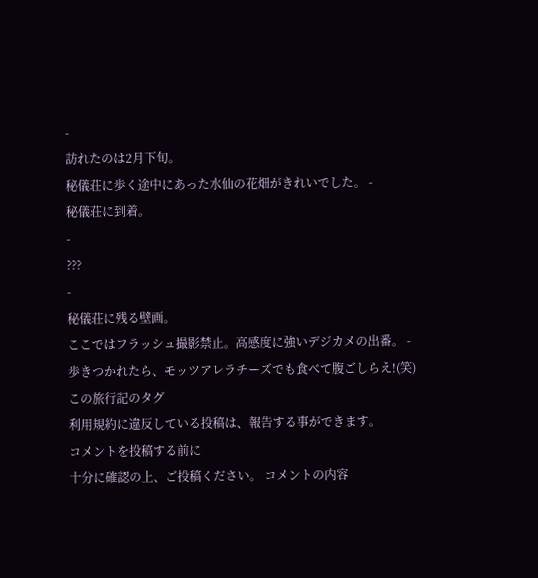-
訪れたのは2月下旬。
秘儀荘に歩く途中にあった水仙の花畑がきれいでした。 -
秘儀荘に到着。
-
???
-
秘儀荘に残る壁画。
ここではフラッシュ撮影禁止。高感度に強いデジカメの出番。 -
歩きつかれたら、モッツアレラチーズでも食べて腹ごしらえ!(笑)
この旅行記のタグ
利用規約に違反している投稿は、報告する事ができます。
コメントを投稿する前に
十分に確認の上、ご投稿ください。 コメントの内容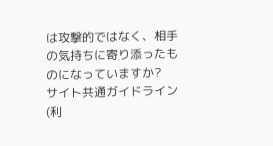は攻撃的ではなく、相手の気持ちに寄り添ったものになっていますか?
サイト共通ガイドライン(利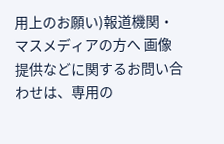用上のお願い)報道機関・マスメディアの方へ 画像提供などに関するお問い合わせは、専用の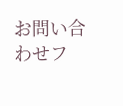お問い合わせフ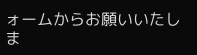ォームからお願いいたしま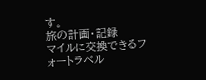す。
旅の計画・記録
マイルに交換できるフォートラベル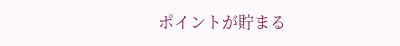ポイントが貯まる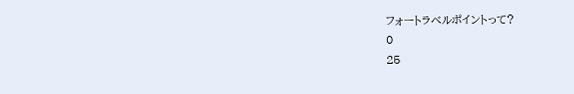フォートラベルポイントって?
0
25